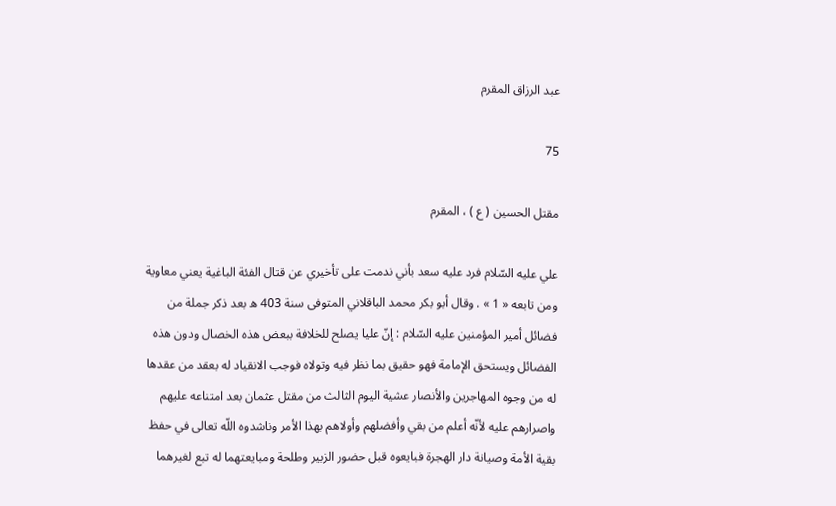عبد الرزاق المقرم

75

مقتل الحسين ( ع ) ، المقرم

علي عليه السّلام فرد عليه سعد بأني ندمت على تأخيري عن قتال الفئة الباغية يعني معاوية ومن تابعه « 1 » . وقال أبو بكر محمد الباقلاني المتوفى سنة 403 ه بعد ذكر جملة من فضائل أمير المؤمنين عليه السّلام : إنّ عليا يصلح للخلافة ببعض هذه الخصال ودون هذه الفضائل ويستحق الإمامة فهو حقيق بما نظر فيه وتولاه فوجب الانقياد له بعقد من عقدها له من وجوه المهاجرين والأنصار عشية اليوم الثالث من مقتل عثمان بعد امتناعه عليهم واصرارهم عليه لأنّه أعلم من بقي وأفضلهم وأولاهم بهذا الأمر وناشدوه اللّه تعالى في حفظ بقية الأمة وصيانة دار الهجرة فبايعوه قبل حضور الزبير وطلحة ومبايعتهما له تبع لغيرهما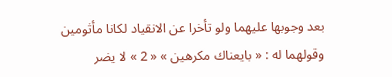بعد وجوبها عليهما ولو تأخرا عن الانقياد لكانا مأثومين وقولهما له : « بايعناك مكرهين » « 2 » لا يضر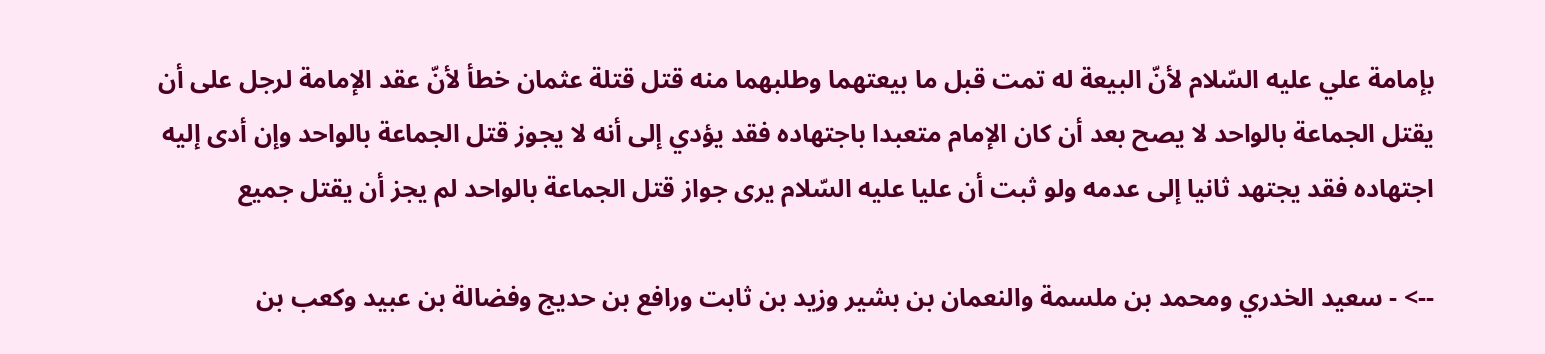بإمامة علي عليه السّلام لأنّ البيعة له تمت قبل ما بيعتهما وطلبهما منه قتل قتلة عثمان خطأ لأنّ عقد الإمامة لرجل على أن يقتل الجماعة بالواحد لا يصح بعد أن كان الإمام متعبدا باجتهاده فقد يؤدي إلى أنه لا يجوز قتل الجماعة بالواحد وإن أدى إليه اجتهاده فقد يجتهد ثانيا إلى عدمه ولو ثبت أن عليا عليه السّلام يرى جواز قتل الجماعة بالواحد لم يجز أن يقتل جميع

--> - سعيد الخدري ومحمد بن ملسمة والنعمان بن بشير وزيد بن ثابت ورافع بن حديج وفضالة بن عبيد وكعب بن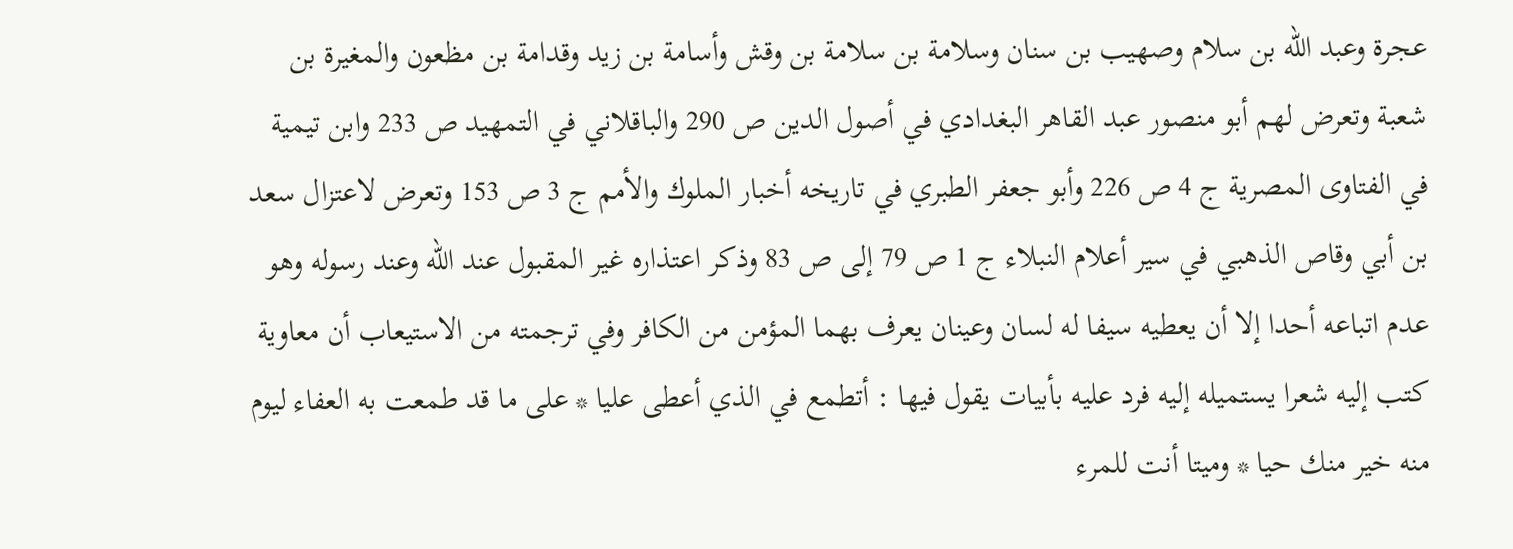عجرة وعبد اللّه بن سلام وصهيب بن سنان وسلامة بن سلامة بن وقش وأسامة بن زيد وقدامة بن مظعون والمغيرة بن شعبة وتعرض لهم أبو منصور عبد القاهر البغدادي في أصول الدين ص 290 والباقلاني في التمهيد ص 233 وابن تيمية في الفتاوى المصرية ج 4 ص 226 وأبو جعفر الطبري في تاريخه أخبار الملوك والأمم ج 3 ص 153 وتعرض لاعتزال سعد بن أبي وقاص الذهبي في سير أعلام النبلاء ج 1 ص 79 إلى ص 83 وذكر اعتذاره غير المقبول عند اللّه وعند رسوله وهو عدم اتباعه أحدا إلا أن يعطيه سيفا له لسان وعينان يعرف بهما المؤمن من الكافر وفي ترجمته من الاستيعاب أن معاوية كتب إليه شعرا يستميله إليه فرد عليه بأبيات يقول فيها : أتطمع في الذي أعطى عليا * على ما قد طمعت به العفاء ليوم منه خير منك حيا * وميتا أنت للمرء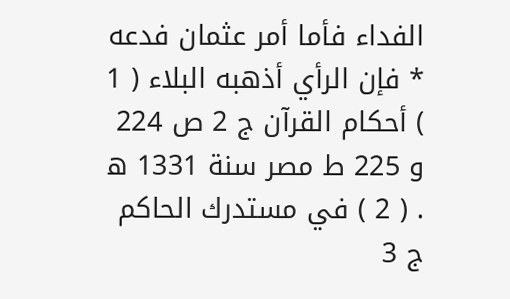الفداء فأما أمر عثمان فدعه * فإن الرأي أذهبه البلاء ( 1 ) أحكام القرآن ج 2 ص 224 و 225 ط مصر سنة 1331 ه . ( 2 ) في مستدرك الحاكم ج 3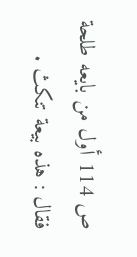ص 114 أول من بايعه طلحة فقال : هذه بيعة تنكث .